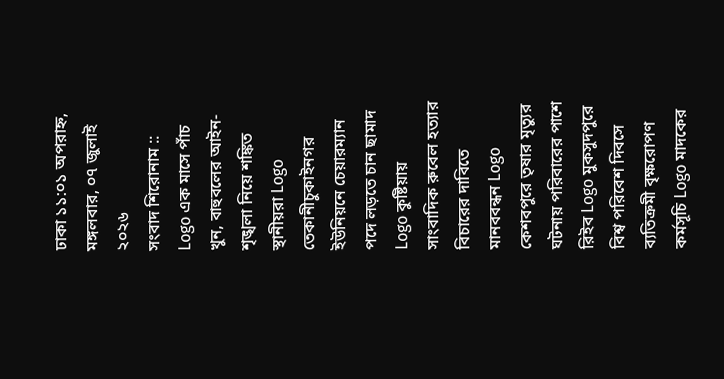ঢাকা ১১:০১ অপরাহ্ন, মঙ্গলবার, ০৭ জুলাই ২০২৬
সংবাদ শিরোনাম ::
Logo এক মাসে পাঁচ খুন, বাহুবলের আইন-শৃঙ্খলা নিয়ে শঙ্কিত স্থানীয়রা Logo তেকানীচুকাইনগর ইউনিয়নে চেয়ারম্যান পদে লড়তে চান ছামাদ Logo কুষ্টিয়ায় সাংবাদিক রুবেল হত্যার বিচারের দাবিতে মানববন্ধন Logo কেশবপুরে তৃষার মৃত্যুর ঘটনায় পরিবারের পাশে রিইব Logo মুকসুদপুরে বিশ্ব পরিবেশ দিবসে ব্যতিক্রমী বৃক্ষরোপণ কর্মসূচি Logo মাদকের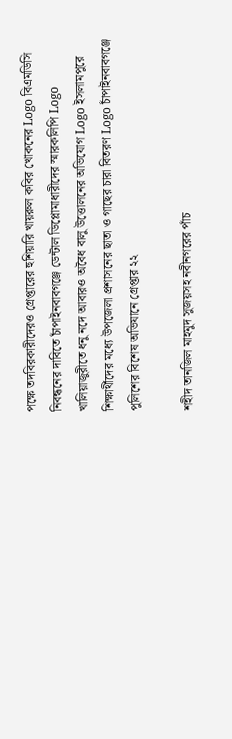পক্ষে তদবিরকারীদেরও গ্রেপ্তারের হুশিয়ারি খায়রুল কবির খোকনের Logo বিএমডিসি নিবন্ধনের দাবিতে চাঁপাইনবাবগঞ্জে ডেন্টাল ডিপ্লোমাধারীদের স্মারকলিপি Logo খালিয়াজুরীতে ধনু নদে আবারও অবৈধ বালু উত্তোলনের অভিযোগ Logo ইসলামপুরে শিক্ষার্থীদের মধ্যে উপজেলা প্রশাসনের ছাতা ও গাছের চারা বিতরণ Logo চাঁপাইনবাবগঞ্জে পুলিশের বিশেষ অভিযানে গ্রেপ্তার ২২

শহীদ তানজিল মাহমুদ সুজয়সহ নবীনগরের পাঁচ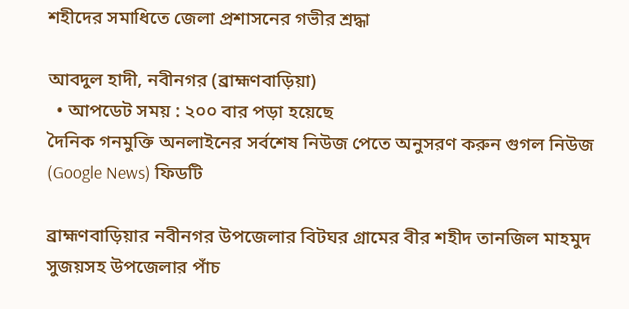শহীদের সমাধিতে জেলা প্রশাসনের গভীর শ্রদ্ধা

আবদুল হাদী, নবীনগর (ব্রাহ্মণবাড়িয়া)
  • আপডেট সময় : ২০০ বার পড়া হয়েছে
দৈনিক গনমুক্তি অনলাইনের সর্বশেষ নিউজ পেতে অনুসরণ করুন গুগল নিউজ (Google News) ফিডটি

ব্রাহ্মণবাড়িয়ার নবীনগর উপজেলার বিটঘর গ্রামের বীর শহীদ তানজিল মাহমুদ সুজয়সহ উপজেলার পাঁচ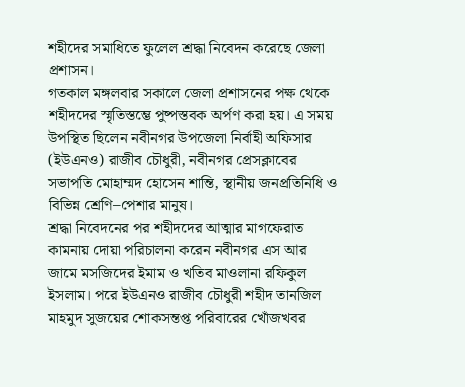শহীদের সমাধিতে ফুলেল শ্রদ্ধা নিবেদন করেছে জেলা প্রশাসন।
গতকাল মঙ্গলবার সকালে জেলা প্রশাসনের পক্ষ থেকে শহীদদের স্মৃতিস্তম্ভে পুষ্পস্তবক অর্পণ করা হয়। এ সময় উপস্থিত ছিলেন নবীনগর উপজেলা নির্বাহী অফিসার (ইউএনও) রাজীব চৌধুরী, নবীনগর প্রেসক্লাবের সভাপতি মোহাম্মদ হোসেন শান্তি, স্থানীয় জনপ্রতিনিধি ও বিভিন্ন শ্রেণি–পেশার মানুষ।
শ্রদ্ধা নিবেদনের পর শহীদদের আত্মার মাগফেরাত কামনায় দোয়া পরিচালনা করেন নবীনগর এস আর জামে মসজিদের ইমাম ও খতিব মাওলানা রফিকুল ইসলাম। পরে ইউএনও রাজীব চৌধুরী শহীদ তানজিল মাহমুদ সুজয়ের শোকসন্তপ্ত পরিবারের খোঁজখবর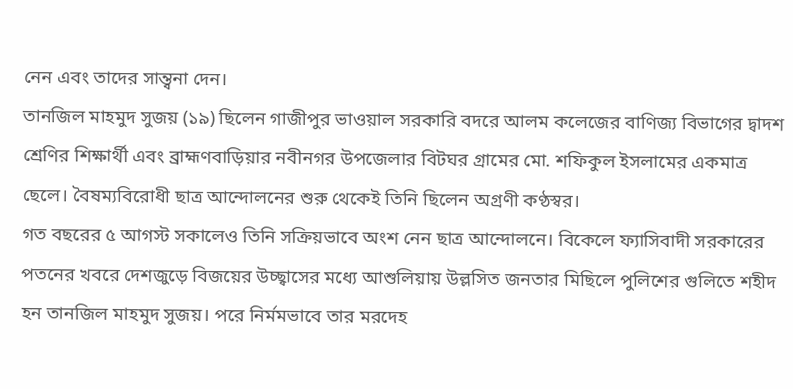নেন এবং তাদের সান্ত্বনা দেন।
তানজিল মাহমুদ সুজয় (১৯) ছিলেন গাজীপুর ভাওয়াল সরকারি বদরে আলম কলেজের বাণিজ্য বিভাগের দ্বাদশ শ্রেণির শিক্ষার্থী এবং ব্রাহ্মণবাড়িয়ার নবীনগর উপজেলার বিটঘর গ্রামের মো. শফিকুল ইসলামের একমাত্র ছেলে। বৈষম্যবিরোধী ছাত্র আন্দোলনের শুরু থেকেই তিনি ছিলেন অগ্রণী কণ্ঠস্বর।
গত বছরের ৫ আগস্ট সকালেও তিনি সক্রিয়ভাবে অংশ নেন ছাত্র আন্দোলনে। বিকেলে ফ্যাসিবাদী সরকারের পতনের খবরে দেশজুড়ে বিজয়ের উচ্ছ্বাসের মধ্যে আশুলিয়ায় উল্লসিত জনতার মিছিলে পুলিশের গুলিতে শহীদ হন তানজিল মাহমুদ সুজয়। পরে নির্মমভাবে তার মরদেহ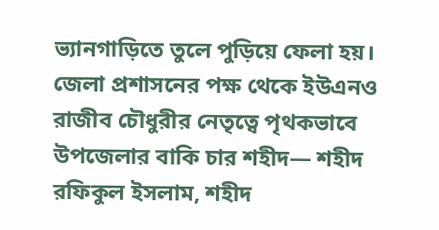ভ্যানগাড়িতে তুলে পুড়িয়ে ফেলা হয়।
জেলা প্রশাসনের পক্ষ থেকে ইউএনও রাজীব চৌধুরীর নেতৃত্বে পৃথকভাবে উপজেলার বাকি চার শহীদ— শহীদ রফিকুল ইসলাম, শহীদ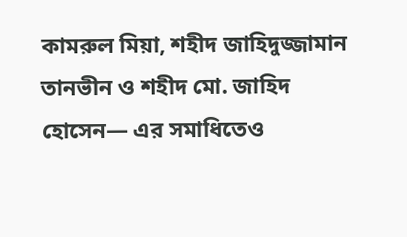কামরুল মিয়া, শহীদ জাহিদুজ্জামান তানভীন ও শহীদ মো. জাহিদ হোসেন— এর সমাধিতেও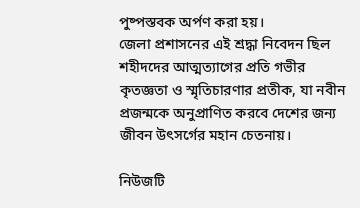পুষ্পস্তবক অর্পণ করা হয়।
জেলা প্রশাসনের এই শ্রদ্ধা নিবেদন ছিল শহীদদের আত্মত্যাগের প্রতি গভীর কৃতজ্ঞতা ও স্মৃতিচারণার প্রতীক, যা নবীন প্রজন্মকে অনুপ্রাণিত করবে দেশের জন্য জীবন উৎসর্গের মহান চেতনায়।

নিউজটি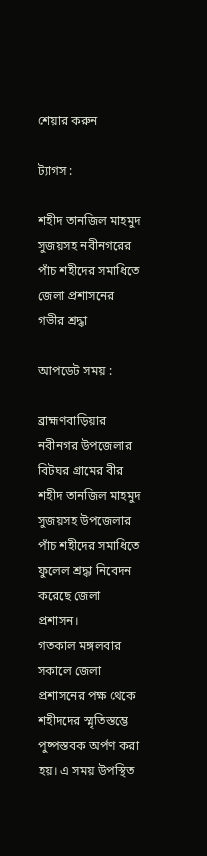শেয়ার করুন

ট্যাগস :

শহীদ তানজিল মাহমুদ সুজয়সহ নবীনগরের পাঁচ শহীদের সমাধিতে জেলা প্রশাসনের গভীর শ্রদ্ধা

আপডেট সময় :

ব্রাহ্মণবাড়িয়ার নবীনগর উপজেলার বিটঘর গ্রামের বীর শহীদ তানজিল মাহমুদ সুজয়সহ উপজেলার পাঁচ শহীদের সমাধিতে ফুলেল শ্রদ্ধা নিবেদন করেছে জেলা প্রশাসন।
গতকাল মঙ্গলবার সকালে জেলা প্রশাসনের পক্ষ থেকে শহীদদের স্মৃতিস্তম্ভে পুষ্পস্তবক অর্পণ করা হয়। এ সময় উপস্থিত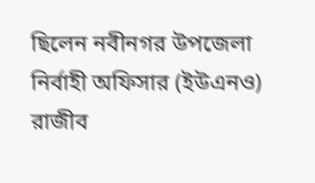ছিলেন নবীনগর উপজেলা নির্বাহী অফিসার (ইউএনও) রাজীব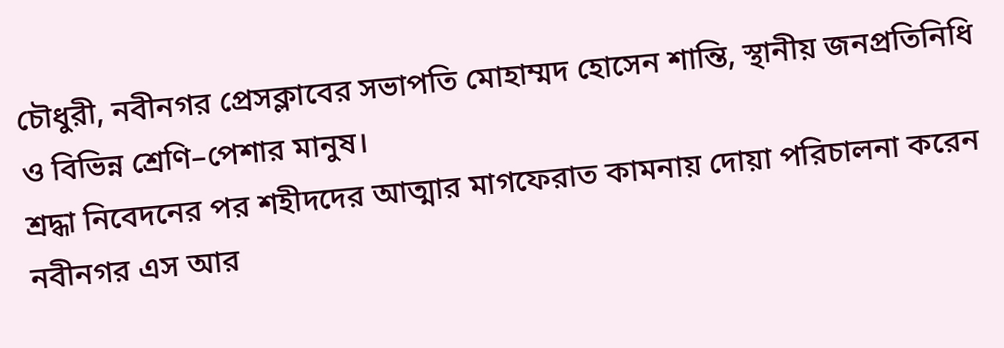চৌধুরী, নবীনগর প্রেসক্লাবের সভাপতি মোহাম্মদ হোসেন শান্তি, স্থানীয় জনপ্রতিনিধি ও বিভিন্ন শ্রেণি–পেশার মানুষ।
শ্রদ্ধা নিবেদনের পর শহীদদের আত্মার মাগফেরাত কামনায় দোয়া পরিচালনা করেন নবীনগর এস আর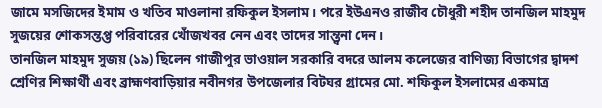জামে মসজিদের ইমাম ও খতিব মাওলানা রফিকুল ইসলাম। পরে ইউএনও রাজীব চৌধুরী শহীদ তানজিল মাহমুদ সুজয়ের শোকসন্তপ্ত পরিবারের খোঁজখবর নেন এবং তাদের সান্ত্বনা দেন।
তানজিল মাহমুদ সুজয় (১৯) ছিলেন গাজীপুর ভাওয়াল সরকারি বদরে আলম কলেজের বাণিজ্য বিভাগের দ্বাদশ শ্রেণির শিক্ষার্থী এবং ব্রাহ্মণবাড়িয়ার নবীনগর উপজেলার বিটঘর গ্রামের মো. শফিকুল ইসলামের একমাত্র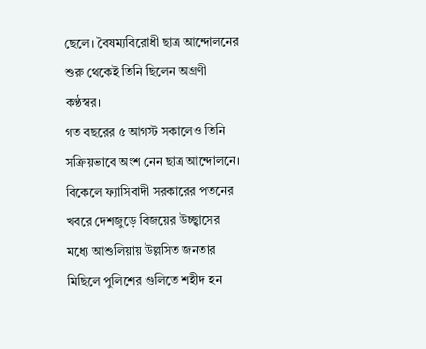ছেলে। বৈষম্যবিরোধী ছাত্র আন্দোলনের শুরু থেকেই তিনি ছিলেন অগ্রণী কণ্ঠস্বর।
গত বছরের ৫ আগস্ট সকালেও তিনি সক্রিয়ভাবে অংশ নেন ছাত্র আন্দোলনে। বিকেলে ফ্যাসিবাদী সরকারের পতনের খবরে দেশজুড়ে বিজয়ের উচ্ছ্বাসের মধ্যে আশুলিয়ায় উল্লসিত জনতার মিছিলে পুলিশের গুলিতে শহীদ হন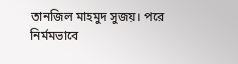তানজিল মাহমুদ সুজয়। পরে নির্মমভাবে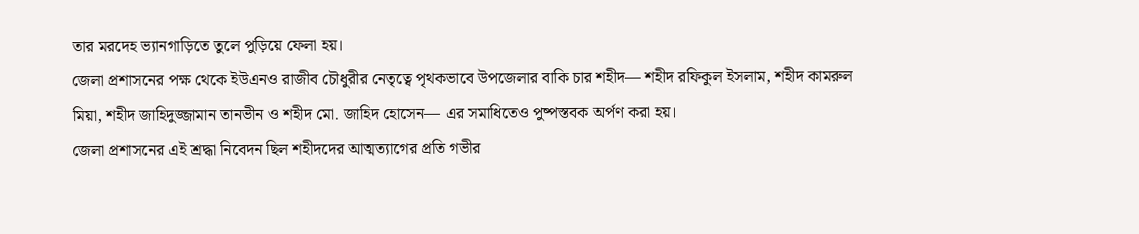তার মরদেহ ভ্যানগাড়িতে তুলে পুড়িয়ে ফেলা হয়।
জেলা প্রশাসনের পক্ষ থেকে ইউএনও রাজীব চৌধুরীর নেতৃত্বে পৃথকভাবে উপজেলার বাকি চার শহীদ— শহীদ রফিকুল ইসলাম, শহীদ কামরুল মিয়া, শহীদ জাহিদুজ্জামান তানভীন ও শহীদ মো. জাহিদ হোসেন— এর সমাধিতেও পুষ্পস্তবক অর্পণ করা হয়।
জেলা প্রশাসনের এই শ্রদ্ধা নিবেদন ছিল শহীদদের আত্মত্যাগের প্রতি গভীর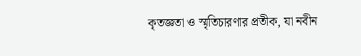কৃতজ্ঞতা ও স্মৃতিচারণার প্রতীক, যা নবীন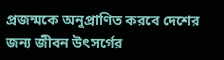প্রজন্মকে অনুপ্রাণিত করবে দেশের জন্য জীবন উৎসর্গের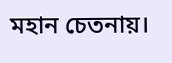মহান চেতনায়।